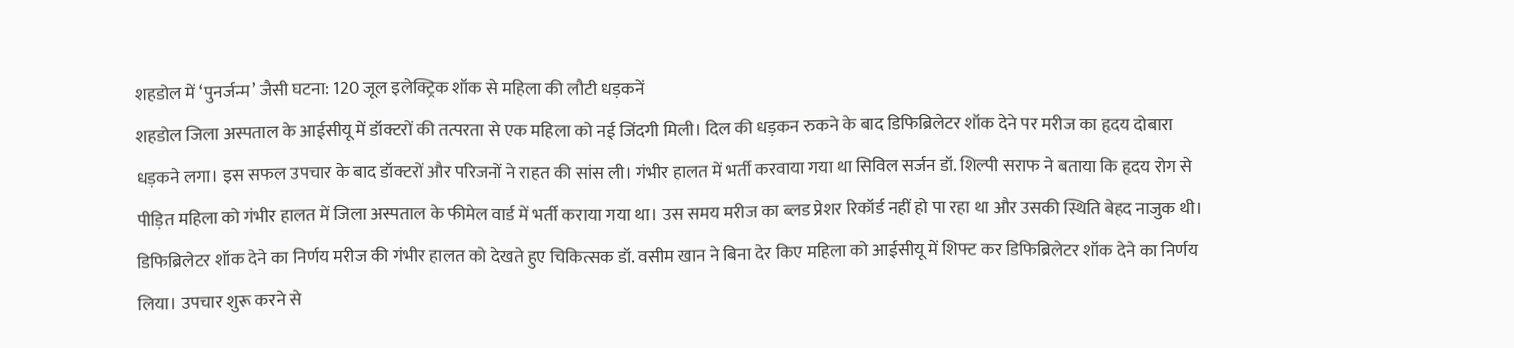शहडोल में ‘पुनर्जन्म’ जैसी घटना: 120 जूल इलेक्ट्रिक शॉक से महिला की लौटी धड़कनें
शहडोल जिला अस्पताल के आईसीयू में डॉक्टरों की तत्परता से एक महिला को नई जिंदगी मिली। दिल की धड़कन रुकने के बाद डिफिब्रिलेटर शॉक देने पर मरीज का हृदय दोबारा धड़कने लगा। इस सफल उपचार के बाद डॉक्टरों और परिजनों ने राहत की सांस ली। गंभीर हालत में भर्ती करवाया गया था सिविल सर्जन डॉ. शिल्पी सराफ ने बताया कि हृदय रोग से पीड़ित महिला को गंभीर हालत में जिला अस्पताल के फीमेल वार्ड में भर्ती कराया गया था। उस समय मरीज का ब्लड प्रेशर रिकॉर्ड नहीं हो पा रहा था और उसकी स्थिति बेहद नाजुक थी। डिफिब्रिलेटर शॉक देने का निर्णय मरीज की गंभीर हालत को देखते हुए चिकित्सक डॉ. वसीम खान ने बिना देर किए महिला को आईसीयू में शिफ्ट कर डिफिब्रिलेटर शॉक देने का निर्णय लिया। उपचार शुरू करने से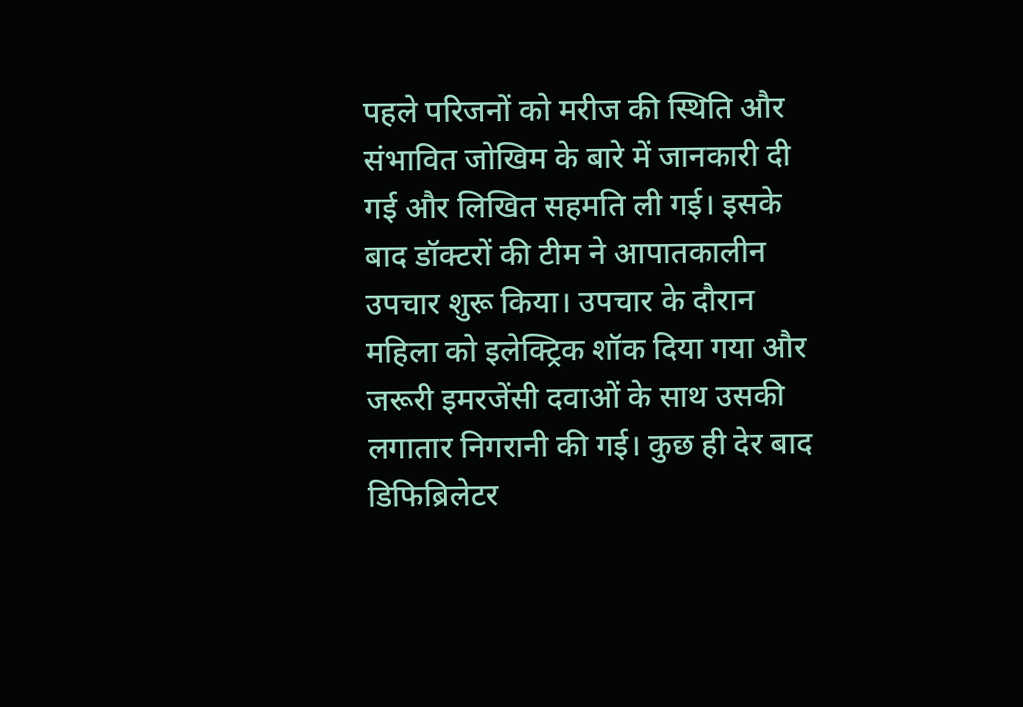पहले परिजनों को मरीज की स्थिति और संभावित जोखिम के बारे में जानकारी दी गई और लिखित सहमति ली गई। इसके बाद डॉक्टरों की टीम ने आपातकालीन उपचार शुरू किया। उपचार के दौरान महिला को इलेक्ट्रिक शॉक दिया गया और जरूरी इमरजेंसी दवाओं के साथ उसकी लगातार निगरानी की गई। कुछ ही देर बाद डिफिब्रिलेटर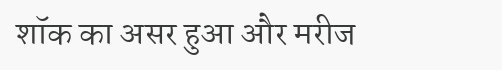शॉक का असर हुआ और मरीज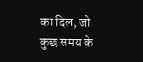का दिल, जो कुछ समय के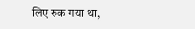लिए रुक गया था,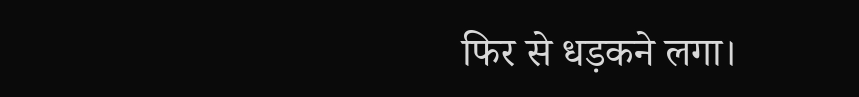फिर से धड़कने लगा।